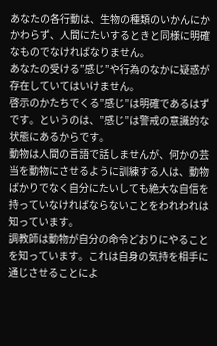あなたの各行動は、生物の種類のいかんにかかわらず、人間にたいするときと同様に明確なものでなければなりません。
あなたの受ける”感じ”や行為のなかに疑惑が存在していてはいけません。
啓示のかたちでくる”感じ”は明確であるはずです。というのは、”感じ”は警戒の意識的な状態にあるからです。
動物は人間の言語で話しませんが、何かの芸当を動物にさせるように訓練する人は、動物ばかりでなく自分にたいしても絶大な自信を持っていなければならないことをわれわれは知っています。
調教師は動物が自分の命令どおりにやることを知っています。これは自身の気持を相手に通じさせることによ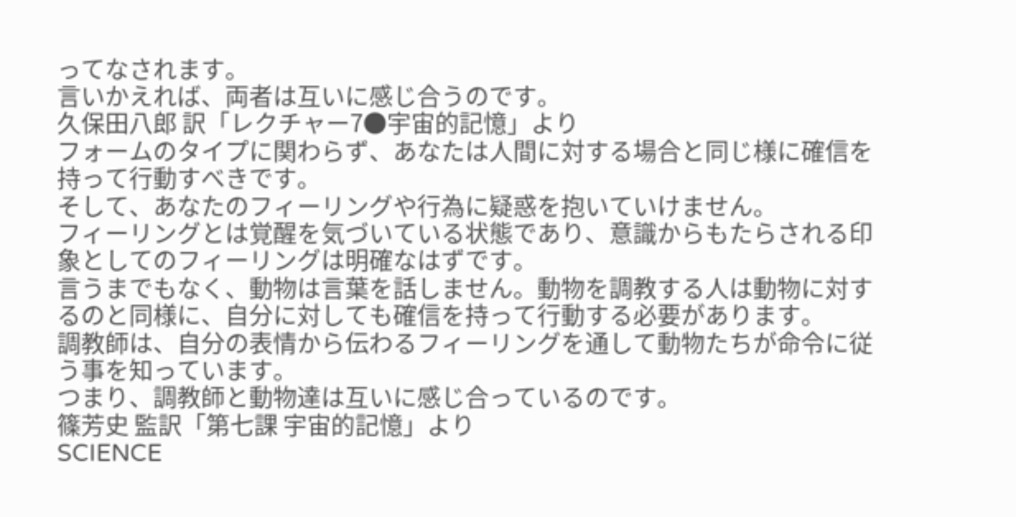ってなされます。
言いかえれば、両者は互いに感じ合うのです。
久保田八郎 訳「レクチャー7●宇宙的記憶」より
フォームのタイプに関わらず、あなたは人間に対する場合と同じ様に確信を持って行動すべきです。
そして、あなたのフィーリングや行為に疑惑を抱いていけません。
フィーリングとは覚醒を気づいている状態であり、意識からもたらされる印象としてのフィーリングは明確なはずです。
言うまでもなく、動物は言葉を話しません。動物を調教する人は動物に対するのと同様に、自分に対しても確信を持って行動する必要があります。
調教師は、自分の表情から伝わるフィーリングを通して動物たちが命令に従う事を知っています。
つまり、調教師と動物達は互いに感じ合っているのです。
篠芳史 監訳「第七課 宇宙的記憶」より
SCIENCE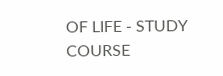OF LIFE - STUDY COURSE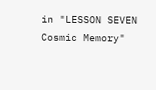in "LESSON SEVEN Cosmic Memory"